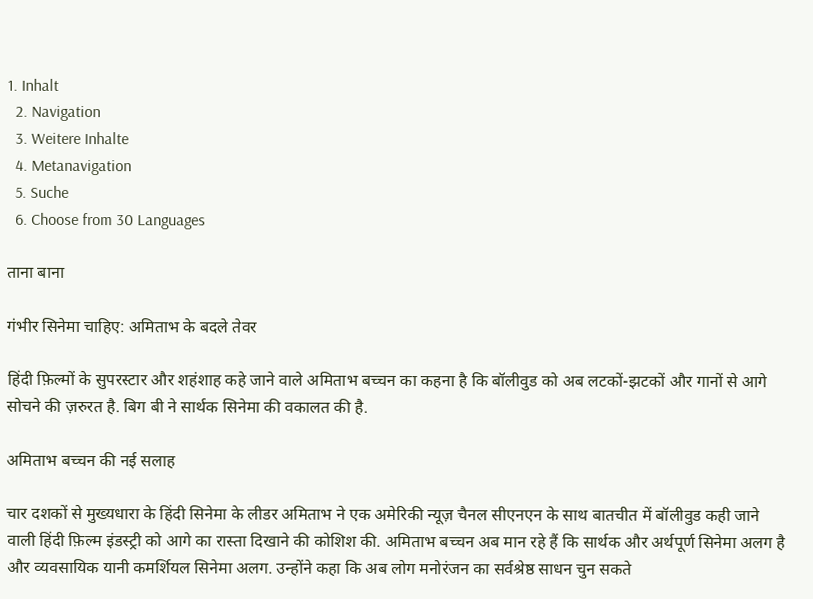1. Inhalt
  2. Navigation
  3. Weitere Inhalte
  4. Metanavigation
  5. Suche
  6. Choose from 30 Languages

ताना बाना

गंभीर सिनेमा चाहिए: अमिताभ के बदले तेवर

हिंदी फ़िल्मों के सुपरस्टार और शहंशाह कहे जाने वाले अमिताभ बच्चन का कहना है कि बॉलीवुड को अब लटकों-झटकों और गानों से आगे सोचने की ज़रुरत है. बिग बी ने सार्थक सिनेमा की वकालत की है.

अमिताभ बच्चन की नई सलाह

चार दशकों से मुख्यधारा के हिंदी सिनेमा के लीडर अमिताभ ने एक अमेरिकी न्यूज़ चैनल सीएनएन के साथ बातचीत में बॉलीवुड कही जाने वाली हिंदी फ़िल्म इंडस्ट्री को आगे का रास्ता दिखाने की कोशिश की. अमिताभ बच्चन अब मान रहे हैं कि सार्थक और अर्थपूर्ण सिनेमा अलग है और व्यवसायिक यानी कमर्शियल सिनेमा अलग. उन्होंने कहा कि अब लोग मनोरंजन का सर्वश्रेष्ठ साधन चुन सकते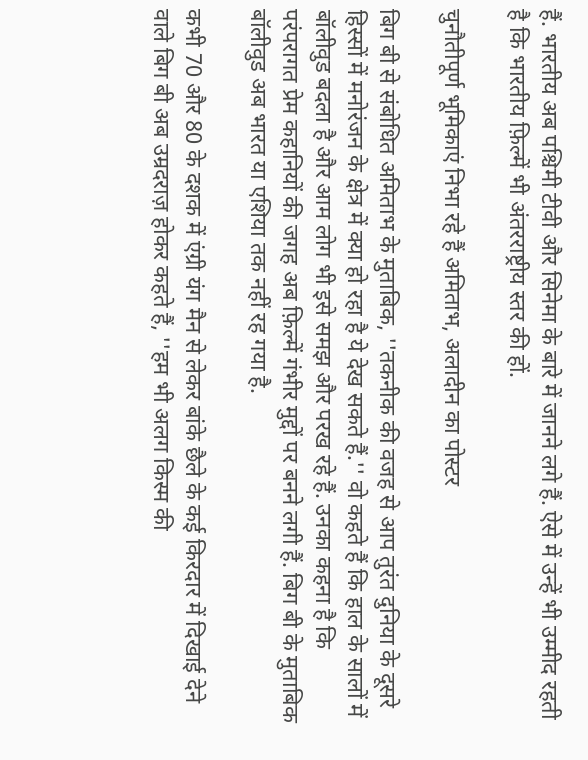हैं. भारतीय अब पश्चिमी टीवी और सिनेमा के बारे में जानने लगे हैं. ऐसे में उन्हें भी उम्मीद रहती है कि भारतीय फ़िल्में भी अंतरराष्ट्रीय स्तर की हों.

चुनौतीपूर्ण भूमिकाएं निभा रहे हैं अमिताभ, अलादीन का पोस्टर

बिग बी से संबोधित अमिताभ के मुताबिक, ''तकनीक की वजह से आप तुरंत दुनिया के दूसरे हिस्सों में मनोरंजन के क्षेत्र में क्या हो रहा है ये देख सकते हैं.'' वो कहते हैं कि हाल के सालों में बॉलीवुड बदला है और आम लोग भी इसे समझ और परख रहे हैं. उनका कहना है कि परंपरागत प्रेम कहानियों की जगह अब फ़िल्में गंभीर मुद्दों पर बनने लगी हैं. बिग बी के मुताबिक बॉलीवुड अब भारत या एशिया तक नहीं रह गया है.

कभी 70 और 80 के दशक में एंग्री यंग मैन से लेकर बांके छैले के कई किरदार में दिखाई देने वाले बिग बी अब उम्रदराज़ होकर कहते हैं, ''हम भी अलग किस्म की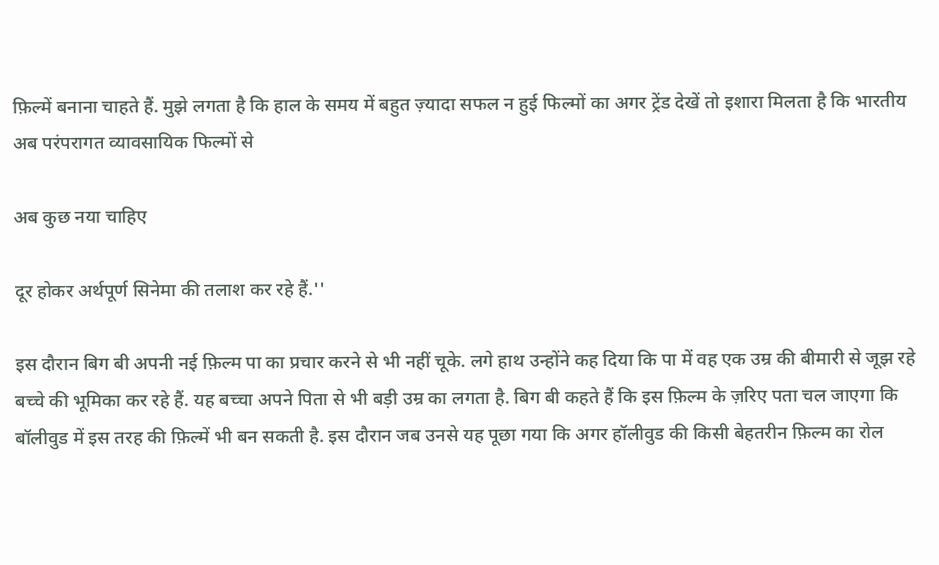फ़िल्में बनाना चाहते हैं. मुझे लगता है कि हाल के समय में बहुत ज़्यादा सफल न हुई फिल्मों का अगर ट्रेंड देखें तो इशारा मिलता है कि भारतीय अब परंपरागत व्यावसायिक फिल्मों से

अब कुछ नया चाहिए

दूर होकर अर्थपूर्ण सिनेमा की तलाश कर रहे हैं.''

इस दौरान बिग बी अपनी नई फ़िल्म पा का प्रचार करने से भी नहीं चूके. लगे हाथ उन्होंने कह दिया कि पा में वह एक उम्र की बीमारी से जूझ रहे बच्चे की भूमिका कर रहे हैं. यह बच्चा अपने पिता से भी बड़ी उम्र का लगता है. बिग बी कहते हैं कि इस फ़िल्म के ज़रिए पता चल जाएगा कि बॉलीवुड में इस तरह की फ़िल्में भी बन सकती है. इस दौरान जब उनसे यह पूछा गया कि अगर हॉलीवुड की किसी बेहतरीन फ़िल्म का रोल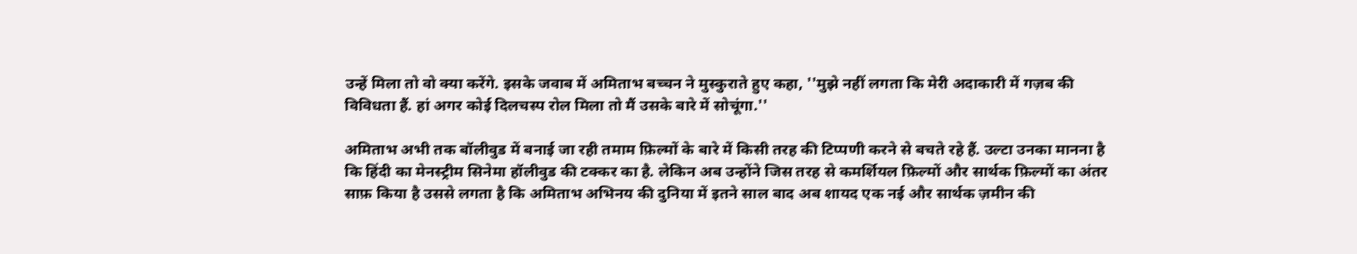उन्हें मिला तो वो क्या करेंगे. इसके जवाब में अमिताभ बच्चन ने मुस्कुराते हुए कहा, ''मुझे नहीं लगता कि मेरी अदाकारी में गज़ब की विविधता हैं. हां अगर कोई दिलचस्प रोल मिला तो मैं उसके बारे में सोचूंगा.''

अमिताभ अभी तक बॉलीवुड में बनाई जा रही तमाम फ़िल्मों के बारे में किसी तरह की टिप्पणी करने से बचते रहे हैं. उल्टा उनका मानना है कि हिंदी का मेनस्ट्रीम सिनेमा हॉलीवुड की टक्कर का है. लेकिन अब उन्होंने जिस तरह से कमर्शियल फ़िल्मों और सार्थक फ़िल्मों का अंतर साफ़ किया है उससे लगता है कि अमिताभ अभिनय की दुनिया में इतने साल बाद अब शायद एक नई और सार्थक ज़मीन की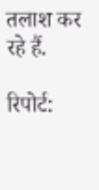तलाश कर रहे हैं.

रिपोर्ट: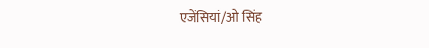एजेंसियां/ओ सिंह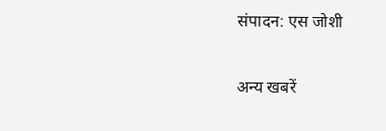संपादन: एस जोशी

अन्य खबरें